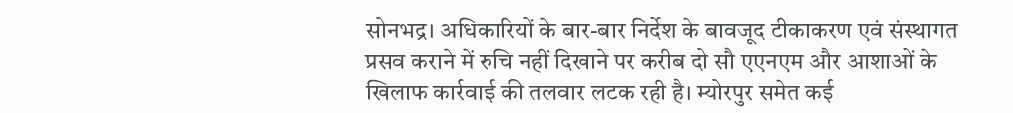सोनभद्र। अधिकारियों के बार-बार निर्देश के बावजूद टीकाकरण एवं संस्थागत प्रसव कराने में रुचि नहीं दिखाने पर करीब दो सौ एएनएम और आशाओं के खिलाफ कार्रवाई की तलवार लटक रही है। म्योरपुर समेत कई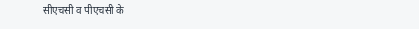सीएचसी व पीएचसी के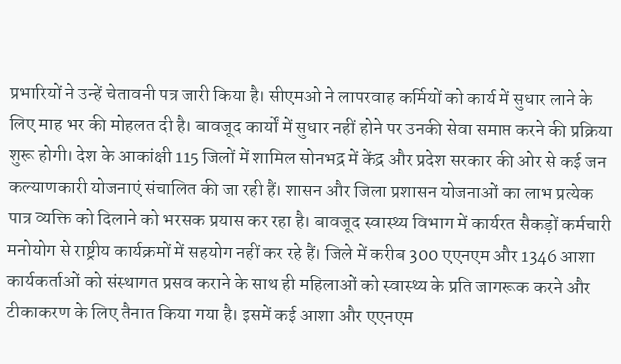प्रभारियों ने उन्हें चेतावनी पत्र जारी किया है। सीएमओ ने लापरवाह कर्मियों को कार्य में सुधार लाने के लिए माह भर की मोहलत दी है। बावजूद कार्यों में सुधार नहीं होने पर उनकी सेवा समाप्त करने की प्रक्रिया शुरू होगी। देश के आकांक्षी 115 जिलों में शामिल सोनभद्र में केंद्र और प्रदेश सरकार की ओर से कई जन कल्याणकारी योजनाएं संचालित की जा रही हैं। शासन और जिला प्रशासन योजनाओं का लाभ प्रत्येक पात्र व्यक्ति को दिलाने को भरसक प्रयास कर रहा है। बावजूद स्वास्थ्य विभाग में कार्यरत सैकड़ों कर्मचारी मनोयोग से राष्ट्रीय कार्यक्रमों में सहयोग नहीं कर रहे हैं। जिले में करीब 300 एएनएम और 1346 आशा कार्यकर्ताओं को संस्थागत प्रसव कराने के साथ ही महिलाओं को स्वास्थ्य के प्रति जागरूक करने और टीकाकरण के लिए तैनात किया गया है। इसमें कई आशा और एएनएम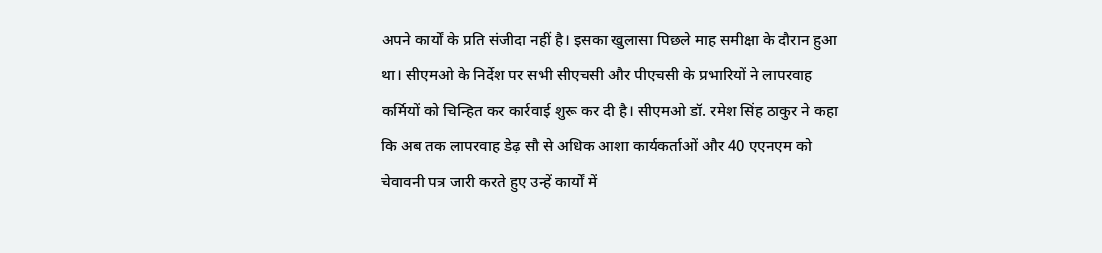अपने कार्यों के प्रति संजीदा नहीं है। इसका खुलासा पिछले माह समीक्षा के दौरान हुआ था। सीएमओ के निर्देश पर सभी सीएचसी और पीएचसी के प्रभारियों ने लापरवाह कर्मियों को चिन्हित कर कार्रवाई शुरू कर दी है। सीएमओ डॉ. रमेश सिंह ठाकुर ने कहा कि अब तक लापरवाह डेढ़ सौ से अधिक आशा कार्यकर्ताओं और 40 एएनएम को चेवावनी पत्र जारी करते हुए उन्हें कार्यों में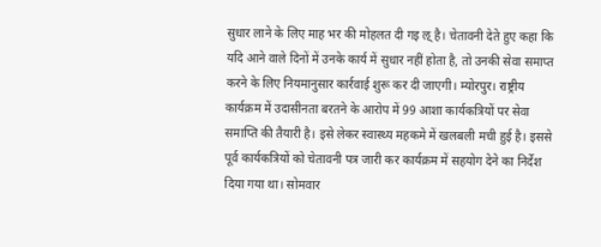सुधार लाने के लिए माह भर की मोहलत दी गइ ऌ् है। चेतावनी देते हुए कहा कि यदि आने वाले दिनों में उनके कार्य में सुधार नहीं होता है, तो उनकी सेवा समाप्त करने के लिए नियमानुसार कार्रवाई शुरू कर दी जाएगी। म्योरपुर। राष्ट्रीय कार्यक्रम में उदासीनता बरतने के आरोप में 99 आशा कार्यकत्रियों पर सेवा समाप्ति की तैयारी है। इसे लेकर स्वास्थ्य महकमे में खलबली मची हुई है। इससे पूर्व कार्यकत्रियों को चेतावनी पत्र जारी कर कार्यक्रम में सहयोग देने का निर्देश दिया गया था। सोमवार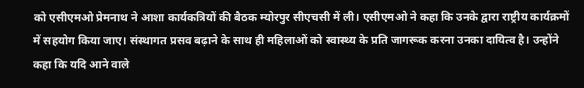को एसीएमओ प्रेमनाथ ने आशा कार्यकत्रियों की बैठक म्योरपुर सीएचसी में ली। एसीएमओ ने कहा कि उनके द्वारा राष्ट्रीय कार्यक्रमों में सहयोग किया जाए। संस्थागत प्रसव बढ़ाने के साथ ही महिलाओं को स्वास्थ्य के प्रति जागरूक करना उनका दायित्व है। उन्होंने कहा कि यदि आने वाले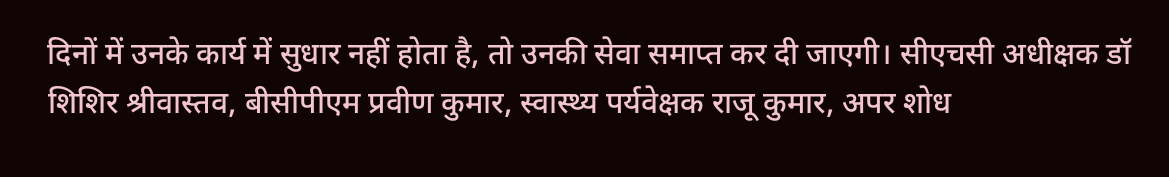दिनों में उनके कार्य में सुधार नहीं होता है, तो उनकी सेवा समाप्त कर दी जाएगी। सीएचसी अधीक्षक डॉ शिशिर श्रीवास्तव, बीसीपीएम प्रवीण कुमार, स्वास्थ्य पर्यवेक्षक राजू कुमार, अपर शोध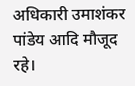अधिकारी उमाशंकर पांडेय आदि मौजूद रहे।